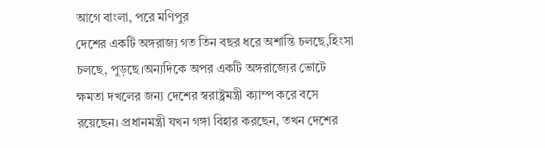আগে বাংলা, পরে মণিপুর
দেশের একটি অঙ্গরাজ্য গত তিন বছর ধরে অশান্তি চলছে,হিংসা চলছে, পুড়ছে।অন্যদিকে অপর একটি অঙ্গরাজ্যের ভোটে ক্ষমতা দখলের জন্য দেশের স্বরাষ্ট্রমন্ত্রী ক্যাম্প করে বসে রয়েছেন। প্রধানমন্ত্রী যখন গঙ্গা বিহার করছেন, তখন দেশের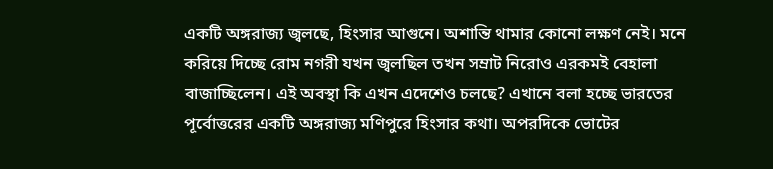একটি অঙ্গরাজ্য জ্বলছে, হিংসার আগুনে। অশান্তি থামার কোনো লক্ষণ নেই। মনে করিয়ে দিচ্ছে রোম নগরী যখন জ্বলছিল তখন সম্রাট নিরোও এরকমই বেহালা বাজাচ্ছিলেন। এই অবস্থা কি এখন এদেশেও চলছে? এখানে বলা হচ্ছে ভারতের পূর্বোত্তরের একটি অঙ্গরাজ্য মণিপুরে হিংসার কথা। অপরদিকে ভোটের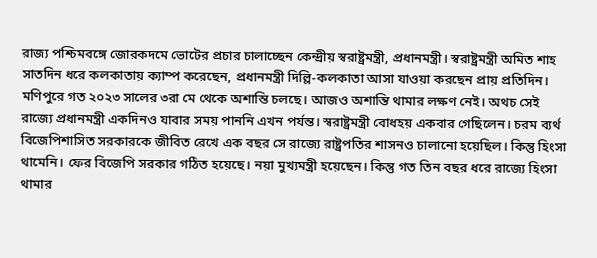রাজ্য পশ্চিমবঙ্গে জোরকদমে ভোটের প্রচার চালাচ্ছেন কেন্দ্রীয় স্বরাষ্ট্রমন্ত্রী, প্রধানমন্ত্রী। স্বরাষ্ট্রমন্ত্রী অমিত শাহ সাতদিন ধরে কলকাতায় ক্যাম্প করেছেন, প্রধানমন্ত্রী দিল্লি-কলকাতা আসা যাওয়া করছেন প্রায় প্রতিদিন।
মণিপুরে গত ২০২৩ সালের ৩রা মে থেকে অশান্তি চলছে। আজও অশান্তি থামার লক্ষণ নেই। অথচ সেই রাজ্যে প্রধানমন্ত্রী একদিনও যাবার সময় পাননি এখন পর্যন্ত। স্বরাষ্ট্রমন্ত্রী বোধহয় একবার গেছিলেন। চরম ব্যর্থ বিজেপিশাসিত সরকারকে জীবিত রেখে এক বছর সে রাজ্যে রাষ্ট্রপতির শাসনও চালানো হয়েছিল। কিন্তু হিংসা থামেনি। ফের বিজেপি সরকার গঠিত হয়েছে। নয়া মুখ্যমন্ত্রী হয়েছেন। কিন্তু গত তিন বছর ধরে রাজ্যে হিংসা থামার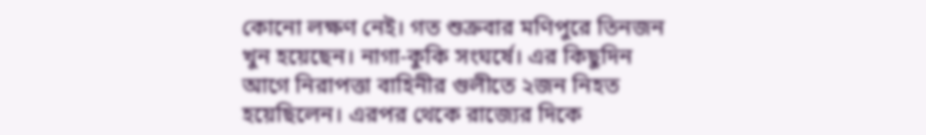কোনো লক্ষণ নেই। গত শুক্রবার মণিপুরে তিনজন খুন হয়েছেন। নাগা-কুকি সংঘর্ষে। এর কিছুদিন আগে নিরাপত্তা বাহিনীর গুলীতে ২জন নিহত হয়েছিলেন। এরপর থেকে রাজ্যের দিকে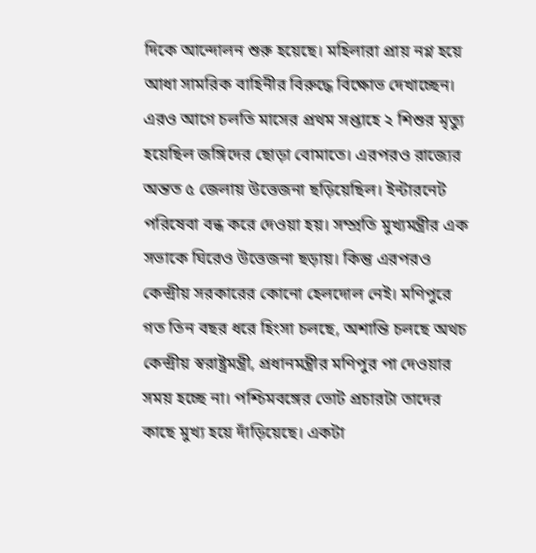দিকে আন্দোলন শুরু হয়েছে। মহিলারা প্রায় নগ্ন হয়ে আধা সামরিক বাহিনীর বিরুদ্ধে বিক্ষোভ দেখাচ্ছেন। এরও আগে চলতি মাসের প্রথম সপ্তাহে ২ শিশুর মৃত্যু হয়েছিল জঙ্গিদের ছোড়া বোমাতে। এরপরও রাজ্যের অন্তত ৫ জেলায় উত্তেজনা ছড়িয়েছিল। ইন্টারনেট পরিষেবা বন্ধ করে দেওয়া হয়। সম্প্রতি মুখ্যমন্ত্রীর এক সভাকে ঘিরেও উত্তেজনা ছড়ায়। কিন্তু এরপরও কেন্দ্রীয় সরকারের কোনো হেলদোল নেই। মণিপুরে গত তিন বছর ধরে হিংসা চলছে, অশান্তি চলছে অথচ কেন্দ্রীয় স্বরাষ্ট্রমন্ত্রী, প্রধানমন্ত্রীর মণিপুর পা দেওয়ার সময় হচ্ছে না। পশ্চিমবঙ্গের ভোট প্রচারটা তাদের কাছে মুখ্য হয়ে দাঁড়িয়েছে। একটা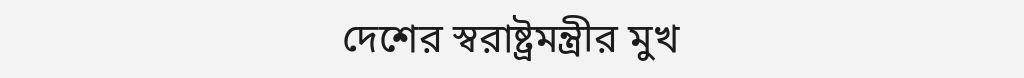দেশের স্বরাষ্ট্রমন্ত্রীর মুখ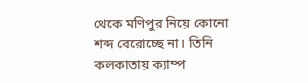থেকে মণিপুর নিয়ে কোনো শব্দ বেরোচ্ছে না। তিনি কলকাতায় ক্যাম্প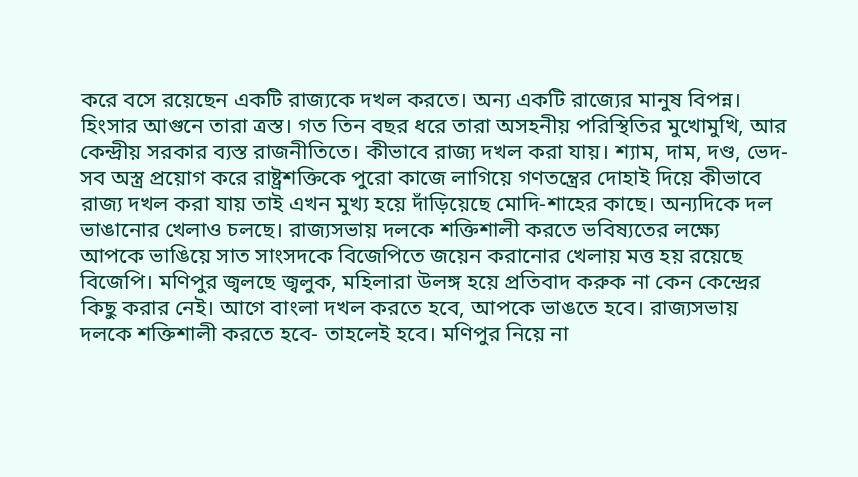করে বসে রয়েছেন একটি রাজ্যকে দখল করতে। অন্য একটি রাজ্যের মানুষ বিপন্ন। হিংসার আগুনে তারা ত্রস্ত। গত তিন বছর ধরে তারা অসহনীয় পরিস্থিতির মুখোমুখি, আর কেন্দ্রীয় সরকার ব্যস্ত রাজনীতিতে। কীভাবে রাজ্য দখল করা যায়। শ্যাম, দাম, দণ্ড, ভেদ- সব অস্ত্র প্রয়োগ করে রাষ্ট্রশক্তিকে পুরো কাজে লাগিয়ে গণতন্ত্রের দোহাই দিয়ে কীভাবে রাজ্য দখল করা যায় তাই এখন মুখ্য হয়ে দাঁড়িয়েছে মোদি-শাহের কাছে। অন্যদিকে দল ভাঙানোর খেলাও চলছে। রাজ্যসভায় দলকে শক্তিশালী করতে ভবিষ্যতের লক্ষ্যে আপকে ভাঙিয়ে সাত সাংসদকে বিজেপিতে জয়েন করানোর খেলায় মত্ত হয় রয়েছে বিজেপি। মণিপুর জ্বলছে জ্বলুক, মহিলারা উলঙ্গ হয়ে প্রতিবাদ করুক না কেন কেন্দ্রের কিছু করার নেই। আগে বাংলা দখল করতে হবে, আপকে ভাঙতে হবে। রাজ্যসভায় দলকে শক্তিশালী করতে হবে- তাহলেই হবে। মণিপুর নিয়ে না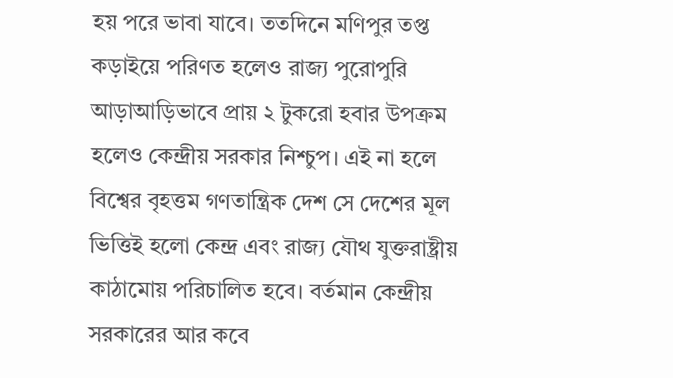হয় পরে ভাবা যাবে। ততদিনে মণিপুর তপ্ত কড়াইয়ে পরিণত হলেও রাজ্য পুরোপুরি আড়াআড়িভাবে প্রায় ২ টুকরো হবার উপক্রম হলেও কেন্দ্রীয় সরকার নিশ্চুপ। এই না হলে বিশ্বের বৃহত্তম গণতান্ত্রিক দেশ সে দেশের মূল ভিত্তিই হলো কেন্দ্র এবং রাজ্য যৌথ যুক্তরাষ্ট্রীয় কাঠামোয় পরিচালিত হবে। বর্তমান কেন্দ্রীয় সরকারের আর কবে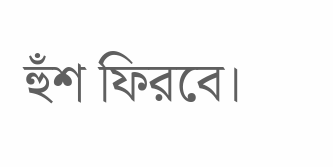হুঁশ ফিরবে।